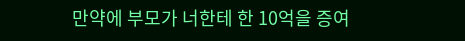만약에 부모가 너한테 한 10억을 증여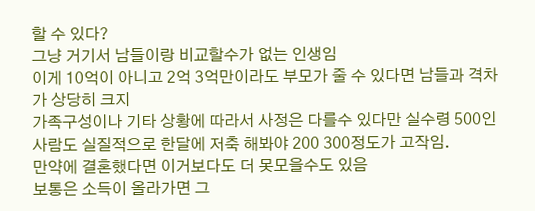할 수 있다?
그냥 거기서 남들이랑 비교할수가 없는 인생임
이게 10억이 아니고 2억 3억만이라도 부모가 줄 수 있다면 남들과 격차가 상당히 크지
가족구성이나 기타 상황에 따라서 사정은 다를수 있다만 실수령 500인 사람도 실질적으로 한달에 저축 해봐야 200 300정도가 고작임.
만약에 결혼했다면 이거보다도 더 못모을수도 있음
보통은 소득이 올라가면 그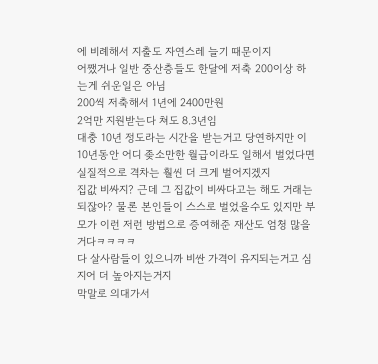에 비례해서 지출도 자연스레 늘기 때문이지
어쨌거나 일반 중산층들도 한달에 저축 200이상 하는게 쉬운일은 아님
200씩 저축해서 1년에 2400만원
2억만 지원받는다 쳐도 8.3년임
대충 10년 정도라는 시간을 받는거고 당연하지만 이 10년동안 어디 좆소만한 월급이라도 일해서 벌었다면 실질적으로 격차는 훨씬 더 크게 벌어지겠지
집값 비싸지? 근데 그 집값이 비싸다고는 해도 거래는 되잖아? 물론 본인들이 스스로 벌었을수도 있지만 부모가 이런 저런 방법으로 증여해준 재산도 엄청 많을거다ㅋㅋㅋㅋ
다 살사람들이 있으니까 비싼 가격이 유지되는거고 심지어 더 높아지는거지
막말로 의대가서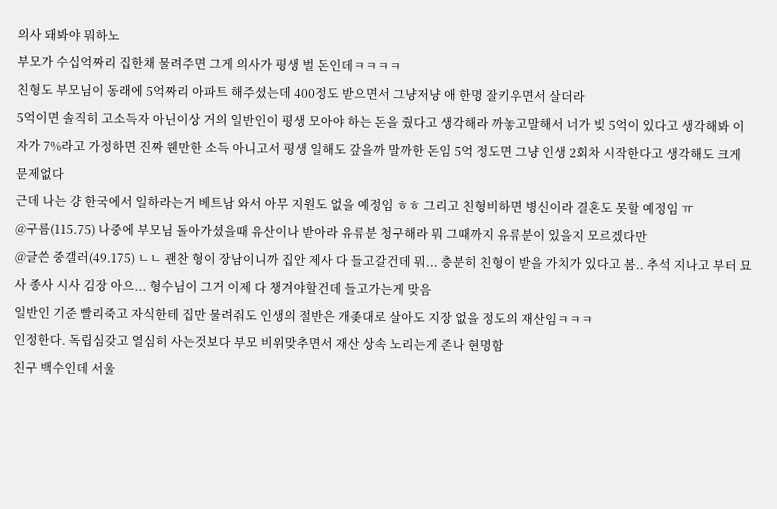의사 돼봐야 뭐하노
부모가 수십억짜리 집한채 물려주면 그게 의사가 평생 벌 돈인데ㅋㅋㅋㅋ
친형도 부모님이 동래에 5억짜리 아파트 해주셨는데 400정도 받으면서 그냥저냥 애 한명 잘키우면서 살더라
5억이면 솔직히 고소득자 아닌이상 거의 일반인이 평생 모아야 하는 돈을 줬다고 생각해라 까놓고말해서 너가 빚 5억이 있다고 생각해봐 이자가 7%라고 가정하면 진짜 웬만한 소득 아니고서 평생 일해도 갚을까 말까한 돈임 5억 정도면 그냥 인생 2회차 시작한다고 생각해도 크게 문제없다
근데 나는 걍 한국에서 일하라는거 베트남 와서 아무 지원도 없을 예정임 ㅎㅎ 그리고 친형비하면 병신이라 결혼도 못할 예정임 ㅠ
@구름(115.75) 나중에 부모님 돌아가셨을때 유산이나 받아라 유류분 청구해라 뭐 그때까지 유류분이 있을지 모르겠다만
@글쓴 중갤러(49.175) ㄴㄴ 괜찬 형이 장남이니까 집안 제사 다 들고갈건데 뭐... 충분히 친형이 받을 가치가 있다고 봄.. 추석 지나고 부터 묘사 종사 시사 김장 아으... 형수님이 그거 이제 다 챙겨야할건데 들고가는게 맞음
일반인 기준 빨리죽고 자식한테 집만 물려줘도 인생의 절반은 개좆대로 살아도 지장 없을 정도의 재산임ㅋㅋㅋ
인정한다. 독립심갖고 열심히 사는것보다 부모 비위맞추면서 재산 상속 노리는게 존나 현명함
친구 백수인데 서울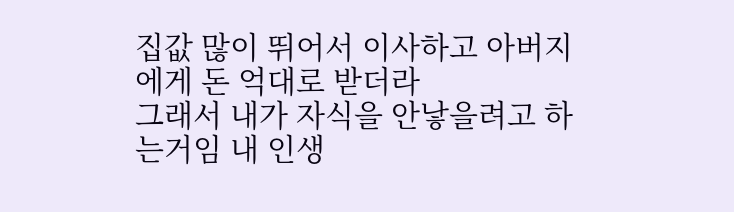집값 많이 뛰어서 이사하고 아버지에게 돈 억대로 받더라
그래서 내가 자식을 안낳을려고 하는거임 내 인생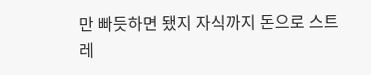만 빠듯하면 됐지 자식까지 돈으로 스트레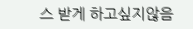스 받게 하고싶지않음